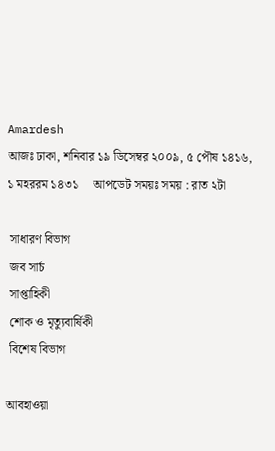Amardesh
আজঃ ঢাকা, শনিবার ১৯ ডিসেম্বর ২০০৯, ৫ পৌষ ১৪১৬, ১ মহররম ১৪৩১     আপডেট সময়ঃ সময় : রাত ২টা

 সাধারণ বিভাগ
 জব সার্চ
 সাপ্তাহিকী
 শোক ও মৃত্যুবার্ষিকী
 বিশেষ বিভাগ

আবহাওয়া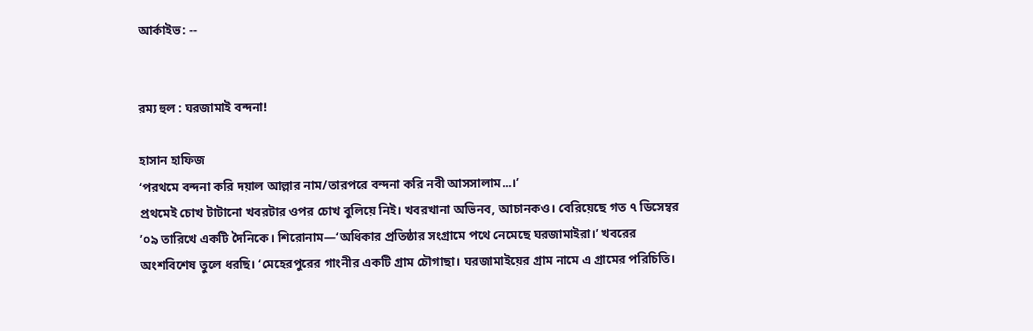আর্কাইভ: --


রম্য হুল : ঘরজামাই বন্দনা!

হাসান হাফিজ
‘পরথমে বন্দনা করি দয়াল আল্লার নাম/তারপরে বন্দনা করি নবী আসসালাম...।’
প্রথমেই চোখ টাটানো খবরটার ওপর চোখ বুলিয়ে নিই। খবরখানা অভিনব, আচানকও। বেরিয়েছে গত ৭ ডিসেম্বর ’০৯ তারিখে একটি দৈনিকে। শিরোনাম—‘অধিকার প্রতিষ্ঠার সংগ্রামে পথে নেমেছে ঘরজামাইরা।’ খবরের অংশবিশেষ তুলে ধরছি। ‘মেহেরপুরের গাংনীর একটি গ্রাম চৌগাছা। ঘরজামাইয়ের গ্রাম নামে এ গ্রামের পরিচিতি।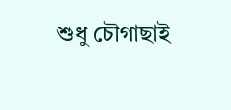শুধু চৌগাছাই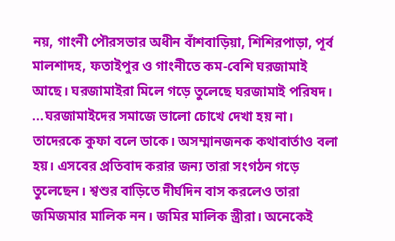নয়, গাংনী পৌরসভার অধীন বাঁশবাড়িয়া, শিশিরপাড়া, পূর্ব মালশাদহ, ফতাইপুর ও গাংনীতে কম-বেশি ঘরজামাই আছে। ঘরজামাইরা মিলে গড়ে তুলেছে ঘরজামাই পরিষদ।
...ঘরজামাইদের সমাজে ভালো চোখে দেখা হয় না। তাদেরকে কুফা বলে ডাকে। অসম্মানজনক কথাবার্তাও বলা হয়। এসবের প্রতিবাদ করার জন্য তারা সংগঠন গড়ে তুলেছেন। শ্বশুর বাড়িতে দীর্ঘদিন বাস করলেও তারা জমিজমার মালিক নন। জমির মালিক স্ত্রীরা। অনেকেই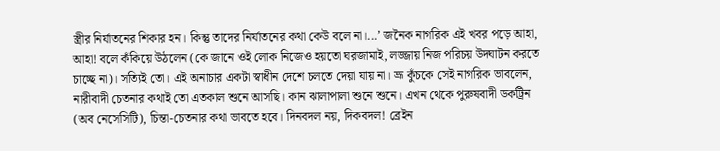স্ত্রীর নির্যাতনের শিকার হন। কিন্তু তাদের নির্যাতনের কথা কেউ বলে না।...’ জনৈক নাগরিক এই খবর পড়ে আহা, আহা! বলে কঁকিয়ে উঠলেন (কে জানে ওই লোক নিজেও হয়তো ঘরজামাই, লজ্জায় নিজ পরিচয় উদ্ঘাটন করতে চাচ্ছে না)। সত্যিই তো। এই অনাচার একটা স্বাধীন দেশে চলতে দেয়া যায় না। ভ্রূ কুঁচকে সেই নাগরিক ভাবলেন, নারীবাদী চেতনার কথাই তো এতকাল শুনে আসছি। কান ঝালাপালা শুনে শুনে। এখন থেকে পুরুষবাদী ডকট্রিন (অব নেসেসিটি), চিন্তা-চেতনার কথা ভাবতে হবে। দিনবদল নয়, দিকবদল! ব্রেইন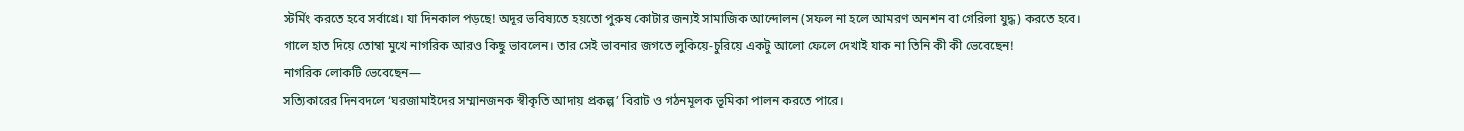স্টর্মিং করতে হবে সর্বাগ্রে। যা দিনকাল পড়ছে! অদূর ভবিষ্যতে হয়তো পুরুষ কোটার জন্যই সামাজিক আন্দোলন (সফল না হলে আমরণ অনশন বা গেরিলা যুদ্ধ) করতে হবে।
গালে হাত দিয়ে তোম্বা মুখে নাগরিক আরও কিছু ভাবলেন। তার সেই ভাবনার জগতে লুকিয়ে-চুরিয়ে একটু আলো ফেলে দেখাই যাক না তিনি কী কী ভেবেছেন!
নাগরিক লোকটি ভেবেছেন—
সত্যিকারের দিনবদলে ‘ঘরজামাইদের সম্মানজনক স্বীকৃতি আদায় প্রকল্প’ বিরাট ও গঠনমূলক ভূমিকা পালন করতে পারে।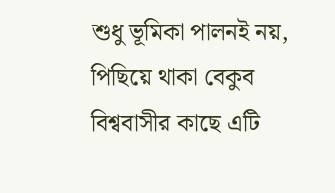শুধু ভূমিকা পালনই নয়, পিছিয়ে থাকা বেকুব বিশ্ববাসীর কাছে এটি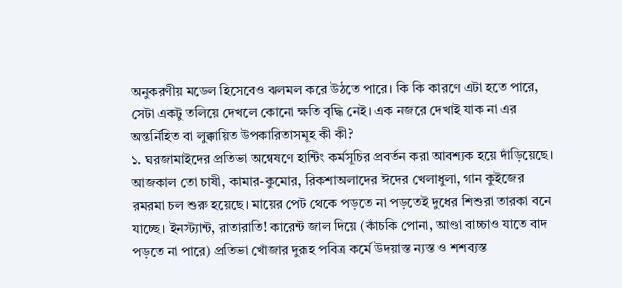অনুকরণীয় মডেল হিসেবেও ঝলমল করে উঠতে পারে। কি কি কারণে এটা হতে পারে, সেটা একটু তলিয়ে দেখলে কোনো ক্ষতি বৃদ্ধি নেই। এক নজরে দেখাই যাক না এর অন্তর্নিহিত বা লুক্কায়িত উপকারিতাসমূহ কী কী?
১. ঘরজামাইদের প্রতিভা অন্বেষণে হান্টিং কর্মসূচির প্রবর্তন করা আবশ্যক হয়ে দাঁড়িয়েছে। আজকাল তো চাষী, কামার-কুমোর, রিকশাঅলাদের ঈদের খেলাধুলা, গান কুইজের রমরমা চল শুরু হয়েছে। মায়ের পেট থেকে পড়তে না পড়তেই দুধের শিশুরা তারকা বনে যাচ্ছে। ইনস্ট্যান্ট, রাতারাতি! কারেন্ট জাল দিয়ে (কাঁচকি পোনা, আণ্ডা বাচ্চাও যাতে বাদ পড়তে না পারে) প্রতিভা খোঁজার দুরূহ পবিত্র কর্মে উদয়াস্ত ন্যস্ত ও শশব্যস্ত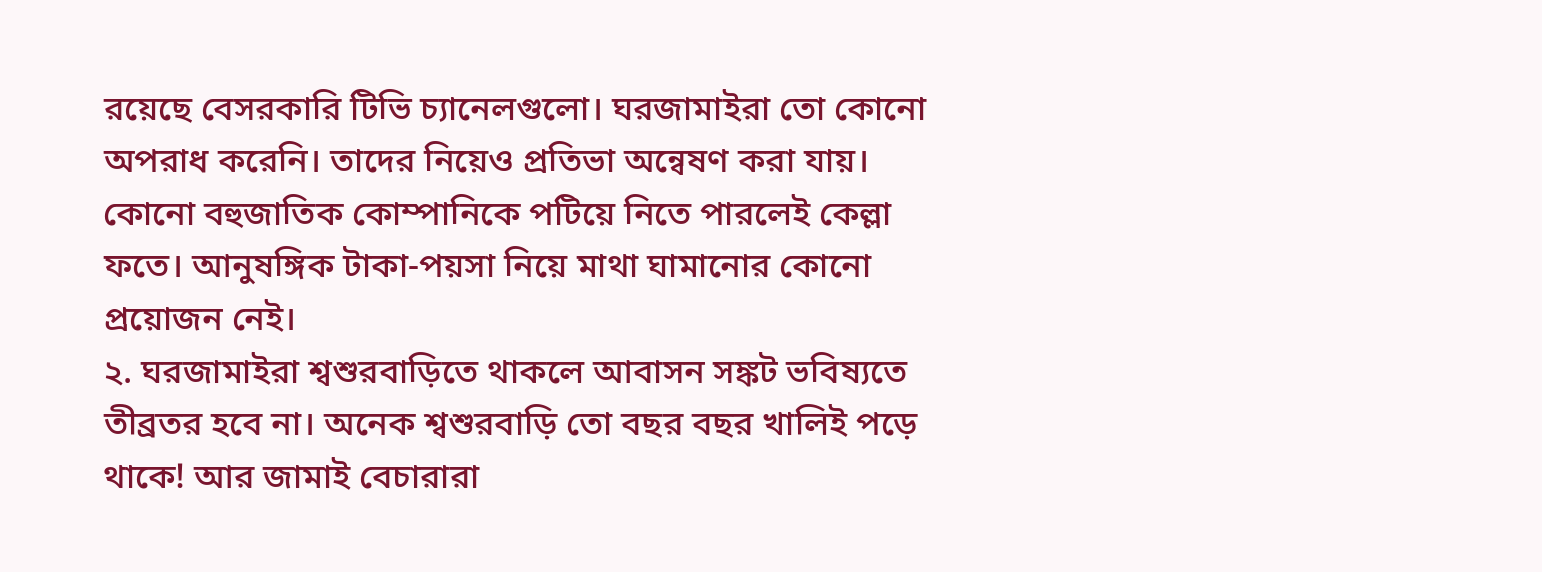রয়েছে বেসরকারি টিভি চ্যানেলগুলো। ঘরজামাইরা তো কোনো অপরাধ করেনি। তাদের নিয়েও প্রতিভা অন্বেষণ করা যায়। কোনো বহুজাতিক কোম্পানিকে পটিয়ে নিতে পারলেই কেল্লা ফতে। আনুষঙ্গিক টাকা-পয়সা নিয়ে মাথা ঘামানোর কোনো প্রয়োজন নেই।
২. ঘরজামাইরা শ্বশুরবাড়িতে থাকলে আবাসন সঙ্কট ভবিষ্যতে তীব্রতর হবে না। অনেক শ্বশুরবাড়ি তো বছর বছর খালিই পড়ে থাকে! আর জামাই বেচারারা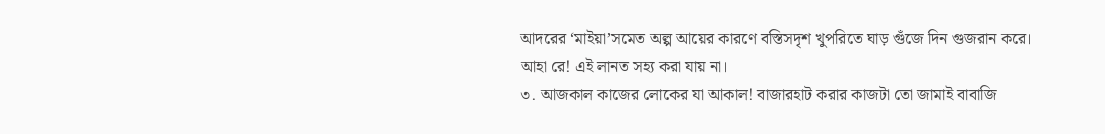আদরের ‘মাইয়া’সমেত অল্প আয়ের কারণে বস্তিসদৃশ খুপরিতে ঘাড় গুঁজে দিন গুজরান করে। আহা রে! এই লানত সহ্য করা যায় না।
৩. আজকাল কাজের লোকের যা আকাল! বাজারহাট করার কাজটা তো জামাই বাবাজি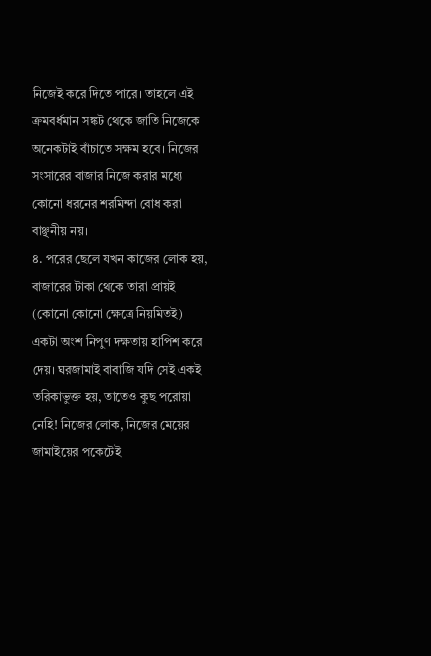নিজেই করে দিতে পারে। তাহলে এই ক্রমবর্ধমান সঙ্কট থেকে জাতি নিজেকে অনেকটাই বাঁচাতে সক্ষম হবে। নিজের সংসারের বাজার নিজে করার মধ্যে কোনো ধরনের শরমিন্দা বোধ করা বাঞ্ছনীয় নয়।
৪. পরের ছেলে যখন কাজের লোক হয়, বাজারের টাকা থেকে তারা প্রায়ই (কোনো কোনো ক্ষেত্রে নিয়মিতই) একটা অংশ নিপুণ দক্ষতায় হাপিশ করে দেয়। ঘরজামাই বাবাজি যদি সেই একই তরিকাভুক্ত হয়, তাতেও কুছ পরোয়া নেহি! নিজের লোক, নিজের মেয়ের জামাইয়ের পকেটেই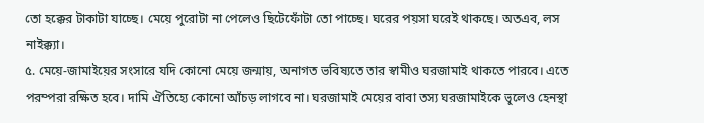তো হক্কের টাকাটা যাচ্ছে। মেয়ে পুরোটা না পেলেও ছিটেফোঁটা তো পাচ্ছে। ঘরের পয়সা ঘরেই থাকছে। অতএব, লস নাইক্ক্যা।
৫. মেয়ে-জামাইয়ের সংসারে যদি কোনো মেয়ে জন্মায়, অনাগত ভবিষ্যতে তার স্বামীও ঘরজামাই থাকতে পারবে। এতে পরম্পরা রক্ষিত হবে। দামি ঐতিহ্যে কোনো আঁচড় লাগবে না। ঘরজামাই মেয়ের বাবা তস্য ঘরজামাইকে ভুলেও হেনস্থা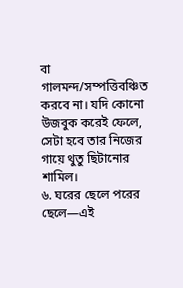বা গালমন্দ/সম্পত্তিবঞ্চিত করবে না। যদি কোনো উজবুক করেই ফেলে, সেটা হবে তার নিজের গায়ে থুতু ছিটানোর শামিল।
৬. ঘরের ছেলে পরের ছেলে—এই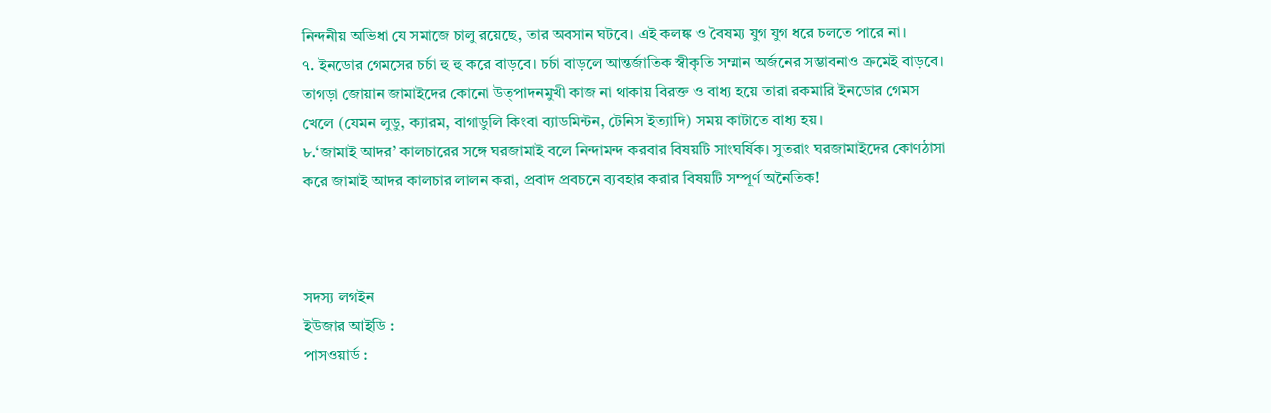নিন্দনীয় অভিধা যে সমাজে চালু রয়েছে, তার অবসান ঘটবে। এই কলঙ্ক ও বৈষম্য যুগ যুগ ধরে চলতে পারে না।
৭. ইনডোর গেমসের চর্চা হু হু করে বাড়বে। চর্চা বাড়লে আন্তর্জাতিক স্বীকৃতি সম্মান অর্জনের সম্ভাবনাও ক্রমেই বাড়বে। তাগড়া জোয়ান জামাইদের কোনো উত্পাদনমুখী কাজ না থাকায় বিরক্ত ও বাধ্য হয়ে তারা রকমারি ইনডোর গেমস খেলে (যেমন লুডু, ক্যারম, বাগাডুলি কিংবা ব্যাডমিন্টন, টেনিস ইত্যাদি) সময় কাটাতে বাধ্য হয়।
৮.‘জামাই আদর’ কালচারের সঙ্গে ঘরজামাই বলে নিন্দামন্দ করবার বিষয়টি সাংঘর্ষিক। সুতরাং ঘরজামাইদের কোণঠাসা করে জামাই আদর কালচার লালন করা, প্রবাদ প্রবচনে ব্যবহার করার বিষয়টি সম্পূর্ণ অনৈতিক!



সদস্য লগইন
ইউজার আইডি :
পাসওয়ার্ড :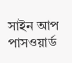সাইন আপ
পাসওয়ার্ড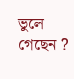ভুলে গেছেন ?